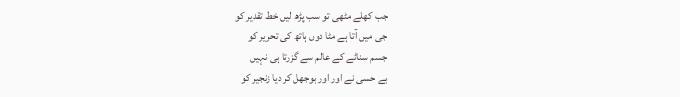جب کھلے مٹھی تو سب پڑھ لیں خط تقدیر کو
جی میں آتا ہے مٹا دوں ہاتھ کی تحریر کو
جسم سناٹے کے عالم سے گزرتا ہی نہیں
بے حسی نے اور اور بوجھل کر دیا زنجیر کو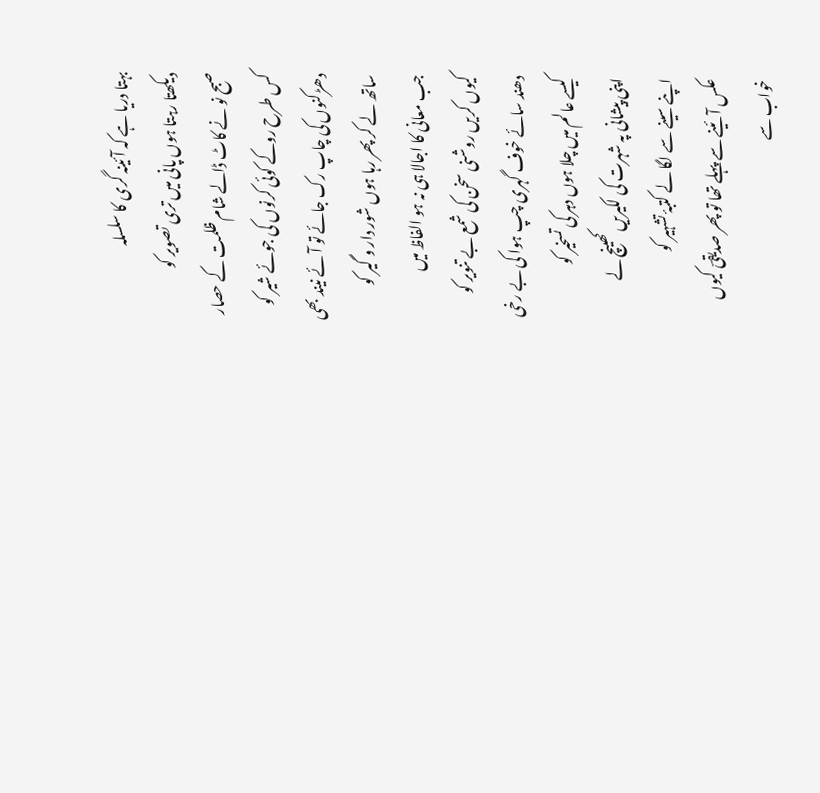بہتا دریا ہے کہ آئینہ گری کا سلسلہ
دیکھتا رہتا ہوں پانی میں تری تصویر کو
صبح نو نے کاٹ ڈالے شام ظلمت کے حصار
کس طرح روکے کوئی کرنوں کی جوئے شیر کو
دھڑکنوں کی چاپ رک جائے تو آئے نیند بھی
ساتھ لے کر پھر رہا ہوں شور دار و گیر کو
جب معانی کا اجالا ہی نہ ہو الفاظ میں
کیوں کریں روشنی سخن کی شمع بے تنویر کو
دھند سائے خوف گہری چپ ہوا کی بے رخی
کیسے عالم میں چلا ہوں دہر کی تسخیر کو
اپنی پیشانی پہ شہرت کی لکیریں کھینچ لے
اپنے سینے سے لگا لے کتبۂ تشہیر کو
عکس آئینے سے پہلے تھا تو پھر صدیقیؔ کیوں
خواب سے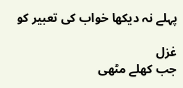پہلے نہ دیکھا خواب کی تعبیر کو

غزل
جب کھلے مٹھی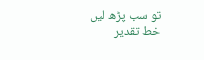تو سب پڑھ لیں خط تقدیر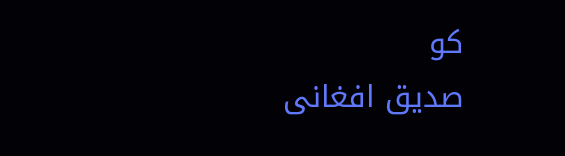کو
صدیق افغانی